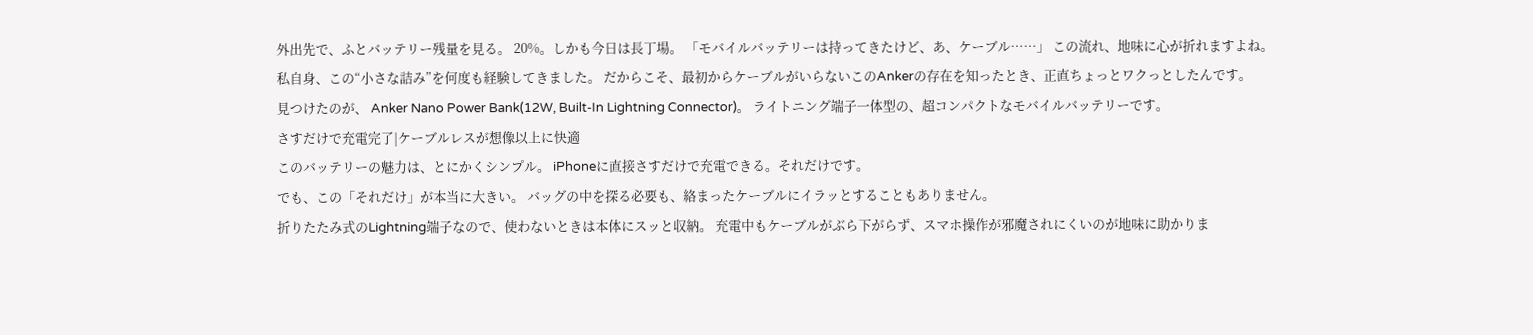外出先で、ふとバッテリー残量を見る。 20%。しかも今日は長丁場。 「モバイルバッテリーは持ってきたけど、あ、ケーブル……」 この流れ、地味に心が折れますよね。
私自身、この“小さな詰み”を何度も経験してきました。 だからこそ、最初からケーブルがいらないこのAnkerの存在を知ったとき、正直ちょっとワクっとしたんです。
見つけたのが、 Anker Nano Power Bank(12W, Built-In Lightning Connector)。 ライトニング端子一体型の、超コンパクトなモバイルバッテリーです。
さすだけで充電完了|ケーブルレスが想像以上に快適
このバッテリーの魅力は、とにかくシンプル。 iPhoneに直接さすだけで充電できる。それだけです。
でも、この「それだけ」が本当に大きい。 バッグの中を探る必要も、絡まったケーブルにイラッとすることもありません。
折りたたみ式のLightning端子なので、使わないときは本体にスッと収納。 充電中もケーブルがぶら下がらず、スマホ操作が邪魔されにくいのが地味に助かりま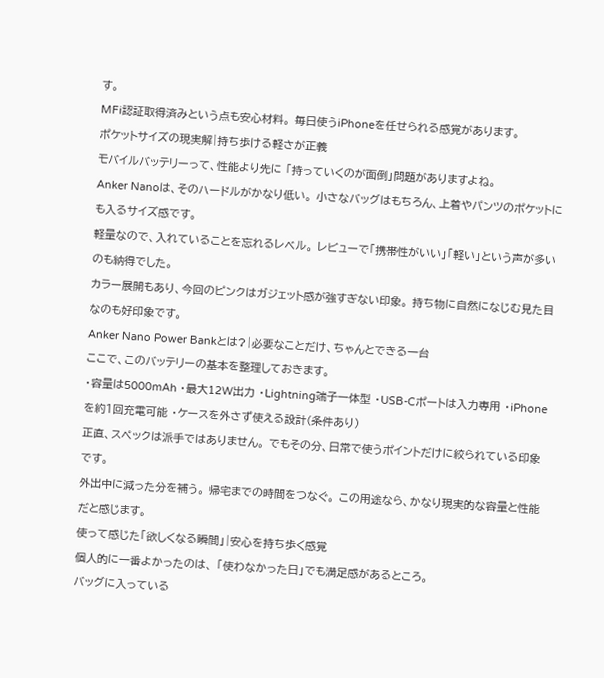す。
MFi認証取得済みという点も安心材料。 毎日使うiPhoneを任せられる感覚があります。
ポケットサイズの現実解|持ち歩ける軽さが正義
モバイルバッテリーって、性能より先に 「持っていくのが面倒」問題がありますよね。
Anker Nanoは、そのハードルがかなり低い。 小さなバッグはもちろん、上着やパンツのポケットにも入るサイズ感です。
軽量なので、入れていることを忘れるレベル。 レビューで「携帯性がいい」「軽い」という声が多いのも納得でした。
カラー展開もあり、今回のピンクはガジェット感が強すぎない印象。 持ち物に自然になじむ見た目なのも好印象です。
Anker Nano Power Bankとは?|必要なことだけ、ちゃんとできる一台
ここで、このバッテリーの基本を整理しておきます。
・容量は5000mAh ・最大12W出力 ・Lightning端子一体型 ・USB-Cポートは入力専用 ・iPhoneを約1回充電可能 ・ケースを外さず使える設計(条件あり)
正直、スペックは派手ではありません。 でもその分、日常で使うポイントだけに絞られている印象です。
外出中に減った分を補う。 帰宅までの時間をつなぐ。 この用途なら、かなり現実的な容量と性能だと感じます。
使って感じた「欲しくなる瞬間」|安心を持ち歩く感覚
個人的に一番よかったのは、 「使わなかった日」でも満足感があるところ。
バッグに入っている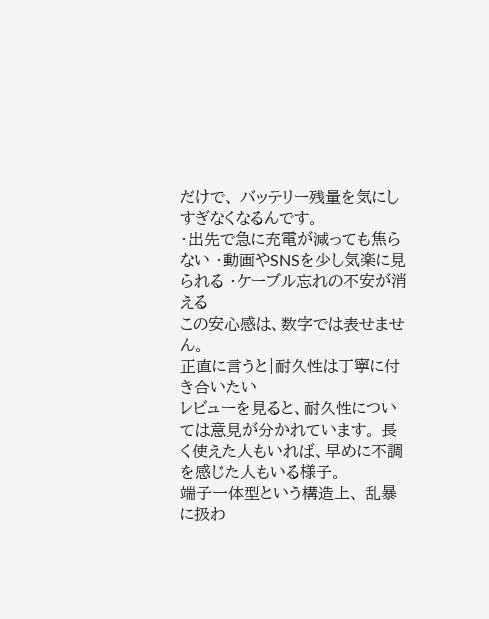だけで、 バッテリー残量を気にしすぎなくなるんです。
・出先で急に充電が減っても焦らない ・動画やSNSを少し気楽に見られる ・ケーブル忘れの不安が消える
この安心感は、数字では表せません。
正直に言うと|耐久性は丁寧に付き合いたい
レビューを見ると、耐久性については意見が分かれています。 長く使えた人もいれば、早めに不調を感じた人もいる様子。
端子一体型という構造上、 乱暴に扱わ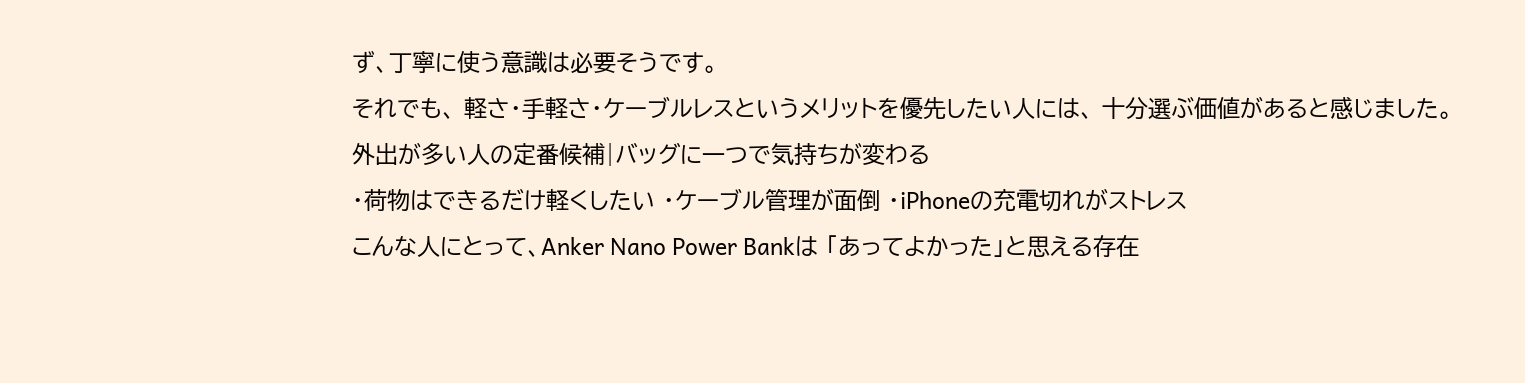ず、丁寧に使う意識は必要そうです。
それでも、 軽さ・手軽さ・ケーブルレスというメリットを優先したい人には、 十分選ぶ価値があると感じました。
外出が多い人の定番候補|バッグに一つで気持ちが変わる
・荷物はできるだけ軽くしたい ・ケーブル管理が面倒 ・iPhoneの充電切れがストレス
こんな人にとって、Anker Nano Power Bankは 「あってよかった」と思える存在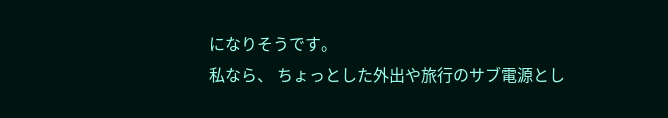になりそうです。
私なら、 ちょっとした外出や旅行のサブ電源とし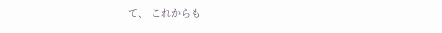て、 これからも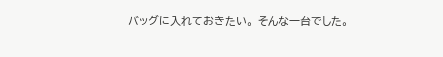バッグに入れておきたい。 そんな一台でした。